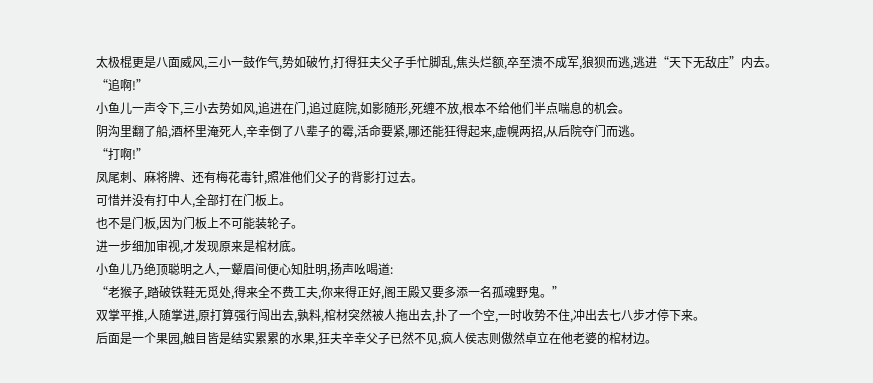太极棍更是八面威风,三小一鼓作气,势如破竹,打得狂夫父子手忙脚乱,焦头烂额,卒至溃不成军,狼狈而逃,逃进“天下无敌庄”内去。
“追啊!”
小鱼儿一声令下,三小去势如风,追进在门,追过庭院,如影随形,死缠不放,根本不给他们半点喘息的机会。
阴沟里翻了船,酒杯里淹死人,辛幸倒了八辈子的霉,活命要紧,哪还能狂得起来,虚幌两招,从后院夺门而逃。
“打啊!”
凤尾刺、麻将牌、还有梅花毒针,照准他们父子的背影打过去。
可惜并没有打中人,全部打在门板上。
也不是门板,因为门板上不可能装轮子。
进一步细加审视,才发现原来是棺材底。
小鱼儿乃绝顶聪明之人,一颦眉间便心知肚明,扬声吆喝道:
“老猴子,踏破铁鞋无觅处,得来全不费工夫,你来得正好,阁王殿又要多添一名孤魂野鬼。”
双掌平推,人随掌进,原打算强行闯出去,孰料,棺材突然被人拖出去,扑了一个空,一时收势不住,冲出去七八步才停下来。
后面是一个果园,触目皆是结实累累的水果,狂夫辛幸父子已然不见,疯人侯志则傲然卓立在他老婆的棺材边。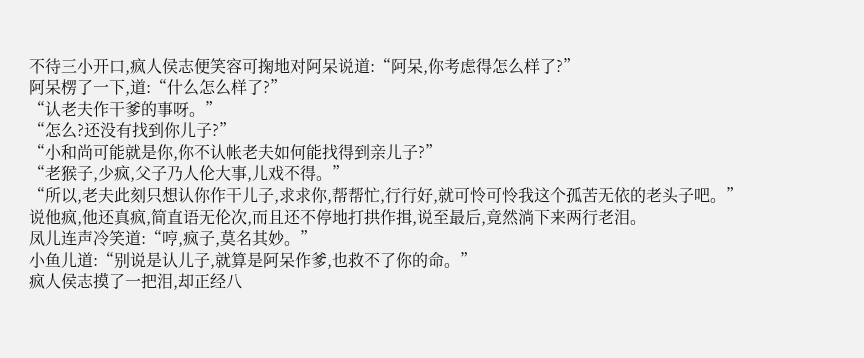不待三小开口,疯人侯志便笑容可掬地对阿呆说道:“阿呆,你考虑得怎么样了?”
阿呆楞了一下,道:“什么怎么样了?”
“认老夫作干爹的事呀。”
“怎么?还没有找到你儿子?”
“小和尚可能就是你,你不认帐老夫如何能找得到亲儿子?”
“老猴子,少疯,父子乃人伦大事,儿戏不得。”
“所以,老夫此刻只想认你作干儿子,求求你,帮帮忙,行行好,就可怜可怜我这个孤苦无依的老头子吧。”
说他疯,他还真疯,简直语无伦次,而且还不停地打拱作揖,说至最后,竟然淌下来两行老泪。
凤儿连声冷笑道:“哼,疯子,莫名其妙。”
小鱼儿道:“别说是认儿子,就算是阿呆作爹,也救不了你的命。”
疯人侯志摸了一把泪,却正经八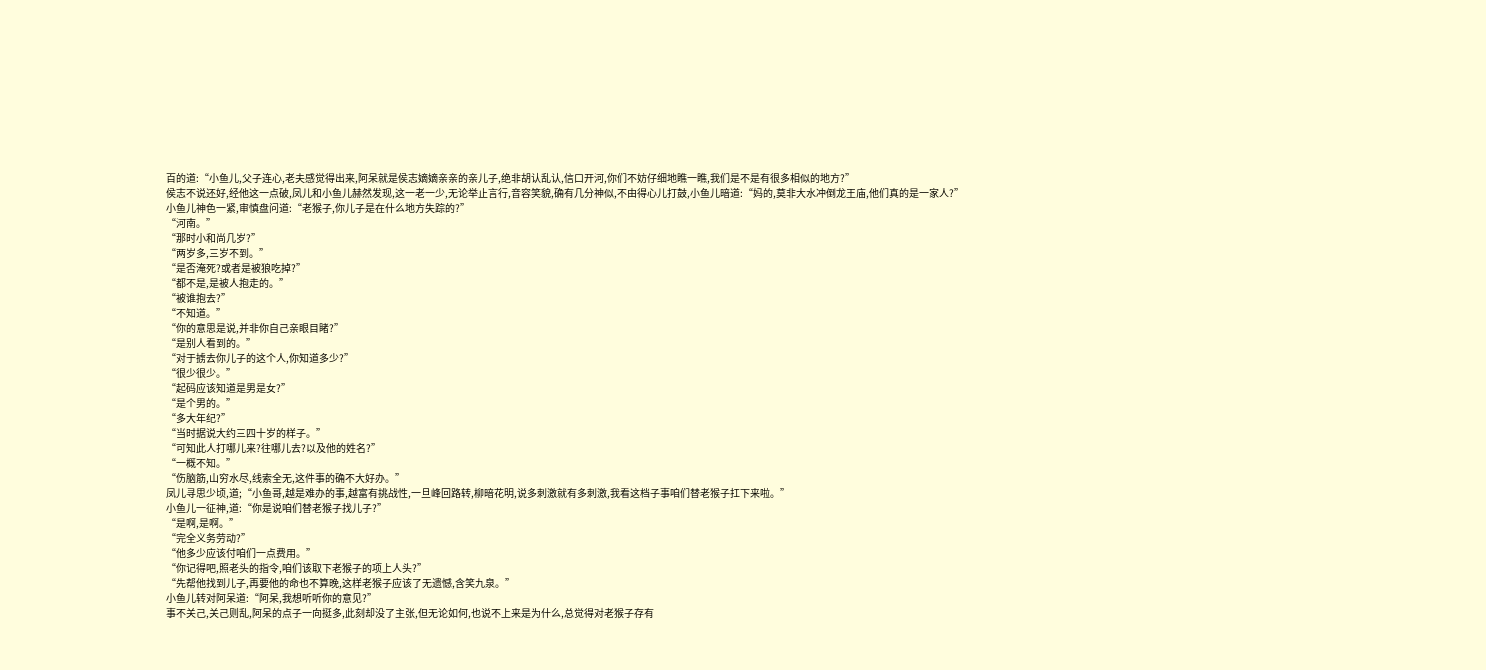百的道:“小鱼儿,父子连心,老夫感觉得出来,阿呆就是侯志嫡嫡亲亲的亲儿子,绝非胡认乱认,信口开河,你们不妨仔细地瞧一瞧,我们是不是有很多相似的地方?”
侯志不说还好,经他这一点破,凤儿和小鱼儿赫然发现,这一老一少,无论举止言行,音容笑貌,确有几分神似,不由得心儿打鼓,小鱼儿暗道:“妈的,莫非大水冲倒龙王庙,他们真的是一家人?”
小鱼儿神色一紧,审慎盘问道:“老猴子,你儿子是在什么地方失踪的?”
“河南。”
“那时小和尚几岁?”
“两岁多,三岁不到。”
“是否淹死?或者是被狼吃掉?”
“都不是,是被人抱走的。”
“被谁抱去?”
“不知道。”
“你的意思是说,并非你自己亲眼目睹?”
“是别人看到的。”
“对于掳去你儿子的这个人,你知道多少?”
“很少很少。”
“起码应该知道是男是女?”
“是个男的。”
“多大年纪?”
“当时据说大约三四十岁的样子。”
“可知此人打哪儿来?往哪儿去?以及他的姓名?”
“一概不知。”
“伤脑筋,山穷水尽,线索全无,这件事的确不大好办。”
凤儿寻思少顷,道;“小鱼哥,越是难办的事,越富有挑战性,一旦峰回路转,柳暗花明,说多刺激就有多刺激,我看这档子事咱们替老猴子扛下来啦。”
小鱼儿一征神,道:“你是说咱们替老猴子找儿子?”
“是啊,是啊。”
“完全义务劳动?”
“他多少应该付咱们一点费用。”
“你记得吧,照老头的指令,咱们该取下老猴子的项上人头?”
“先帮他找到儿子,再要他的命也不算晚,这样老猴子应该了无遗憾,含笑九泉。”
小鱼儿转对阿呆道:“阿呆,我想听听你的意见?”
事不关己,关己则乱,阿呆的点子一向挺多,此刻却没了主张,但无论如何,也说不上来是为什么,总觉得对老猴子存有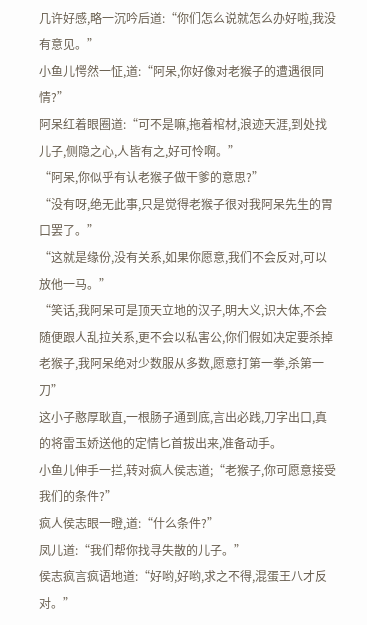几许好感,略一沉吟后道:“你们怎么说就怎么办好啦,我没有意见。”
小鱼儿愕然一怔,道:“阿呆,你好像对老猴子的遭遇很同情?”
阿呆红着眼圈道:“可不是嘛,拖着棺材,浪迹天涯,到处找儿子,侧隐之心,人皆有之,好可怜啊。”
“阿呆,你似乎有认老猴子做干爹的意思?”
“没有呀,绝无此事,只是觉得老猴子很对我阿呆先生的胃口罢了。”
“这就是缘份,没有关系,如果你愿意,我们不会反对,可以放他一马。”
“笑话,我阿呆可是顶天立地的汉子,明大义,识大体,不会随便跟人乱拉关系,更不会以私害公,你们假如决定要杀掉老猴子,我阿呆绝对少数服从多数,愿意打第一拳,杀第一刀”
这小子憨厚耿直,一根肠子通到底,言出必践,刀字出口,真的将雷玉娇送他的定情匕首拔出来,准备动手。
小鱼儿伸手一拦,转对疯人侯志道;“老猴子,你可愿意接受我们的条件?”
疯人侯志眼一瞪,道:“什么条件?”
凤儿道:“我们帮你找寻失散的儿子。”
侯志疯言疯语地道:“好哟,好哟,求之不得,混蛋王八才反对。”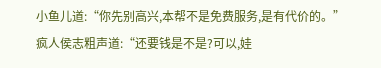小鱼儿道:“你先别高兴,本帮不是免费服务,是有代价的。”
疯人侯志粗声道:“还要钱是不是?可以,娃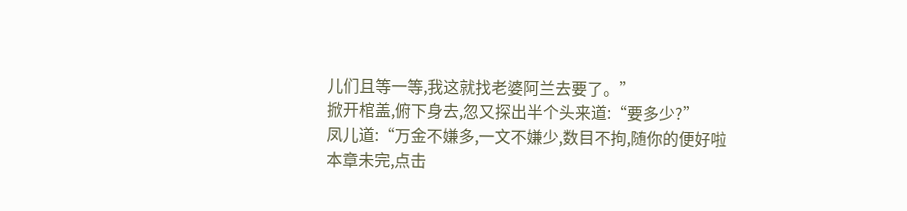儿们且等一等,我这就找老婆阿兰去要了。”
掀开棺盖,俯下身去,忽又探出半个头来道:“要多少?”
凤儿道:“万金不嫌多,一文不嫌少,数目不拘,随你的便好啦
本章未完,点击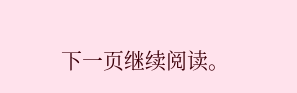下一页继续阅读。